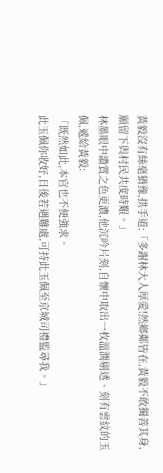黃毅沒有絲毫猶豫,拱手道:「多謝林大人厚愛!然鄉鄰皆在,黃毅不敢獨善其身,願留下與村民共度時艱。」
林墨眼中讚賞之色更濃,他沉吟片刻,自懷中取出一枚溫潤剔透、刻有雲紋的玉佩,遞給黃毅:
「既然如此,本官也不便強求。
此玉佩你收好,日後若遇難處,可持此玉佩至京城司禮監尋我。」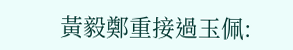黃毅鄭重接過玉佩: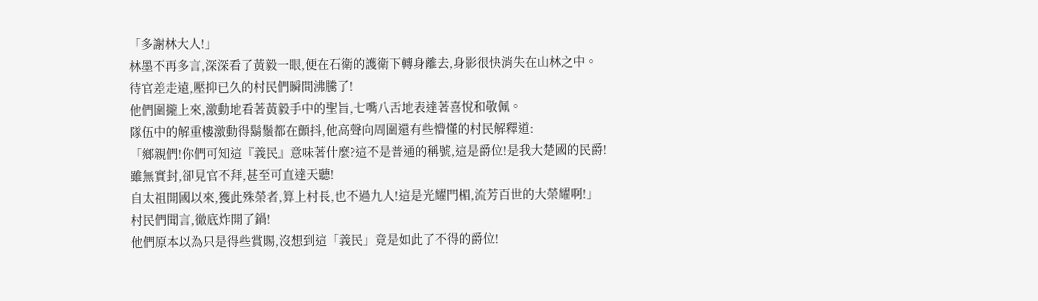「多謝林大人!」
林墨不再多言,深深看了黃毅一眼,便在石衛的護衛下轉身離去,身影很快消失在山林之中。
待官差走遠,壓抑已久的村民們瞬間沸騰了!
他們圍攏上來,激動地看著黃毅手中的聖旨,七嘴八舌地表達著喜悅和敬佩。
隊伍中的解重樓激動得鬍鬚都在顫抖,他高聲向周圍還有些懵懂的村民解釋道:
「鄉親們!你們可知這『義民』意味著什麼?這不是普通的稱號,這是爵位!是我大楚國的民爵!
雖無實封,卻見官不拜,甚至可直達天聽!
自太祖開國以來,獲此殊榮者,算上村長,也不過九人!這是光耀門楣,流芳百世的大榮耀啊!」
村民們聞言,徹底炸開了鍋!
他們原本以為只是得些賞賜,沒想到這「義民」竟是如此了不得的爵位!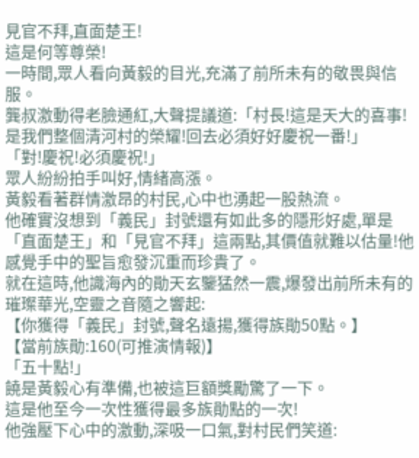見官不拜,直面楚王!
這是何等尊榮!
一時間,眾人看向黃毅的目光,充滿了前所未有的敬畏與信服。
龔叔激動得老臉通紅,大聲提議道:「村長!這是天大的喜事!是我們整個清河村的榮耀!回去必須好好慶祝一番!」
「對!慶祝!必須慶祝!」
眾人紛紛拍手叫好,情緒高漲。
黃毅看著群情激昂的村民,心中也湧起一股熱流。
他確實沒想到「義民」封號還有如此多的隱形好處,單是「直面楚王」和「見官不拜」這兩點,其價值就難以估量!他感覺手中的聖旨愈發沉重而珍貴了。
就在這時,他識海內的勛天玄鑒猛然一震,爆發出前所未有的璀璨華光,空靈之音隨之響起:
【你獲得「義民」封號,聲名遠揚,獲得族勛50點。】
【當前族勛:160(可推演情報)】
「五十點!」
饒是黃毅心有準備,也被這巨額獎勵驚了一下。
這是他至今一次性獲得最多族勛點的一次!
他強壓下心中的激動,深吸一口氣,對村民們笑道: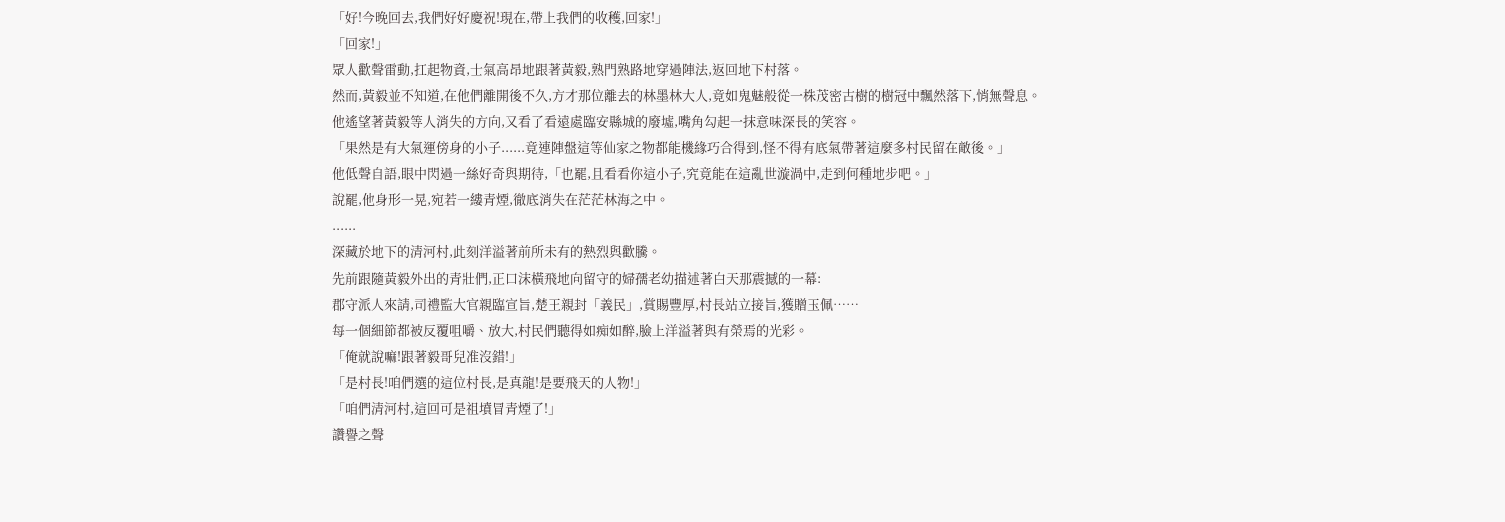「好!今晚回去,我們好好慶祝!現在,帶上我們的收穫,回家!」
「回家!」
眾人歡聲雷動,扛起物資,士氣高昂地跟著黃毅,熟門熟路地穿過陣法,返回地下村落。
然而,黃毅並不知道,在他們離開後不久,方才那位離去的林墨林大人,竟如鬼魅般從一株茂密古樹的樹冠中飄然落下,悄無聲息。
他遙望著黃毅等人消失的方向,又看了看遠處臨安縣城的廢墟,嘴角勾起一抹意味深長的笑容。
「果然是有大氣運傍身的小子......竟連陣盤這等仙家之物都能機緣巧合得到,怪不得有底氣帶著這麼多村民留在敵後。」
他低聲自語,眼中閃過一絲好奇與期待,「也罷,且看看你這小子,究竟能在這亂世漩渦中,走到何種地步吧。」
說罷,他身形一晃,宛若一縷青煙,徹底消失在茫茫林海之中。
......
深藏於地下的清河村,此刻洋溢著前所未有的熱烈與歡騰。
先前跟隨黃毅外出的青壯們,正口沫橫飛地向留守的婦孺老幼描述著白天那震撼的一幕:
郡守派人來請,司禮監大官親臨宣旨,楚王親封「義民」,賞賜豐厚,村長站立接旨,獲贈玉佩……
每一個細節都被反覆咀嚼、放大,村民們聽得如痴如醉,臉上洋溢著與有榮焉的光彩。
「俺就說嘛!跟著毅哥兒准沒錯!」
「是村長!咱們選的這位村長,是真龍!是要飛天的人物!」
「咱們清河村,這回可是祖墳冒青煙了!」
讚譽之聲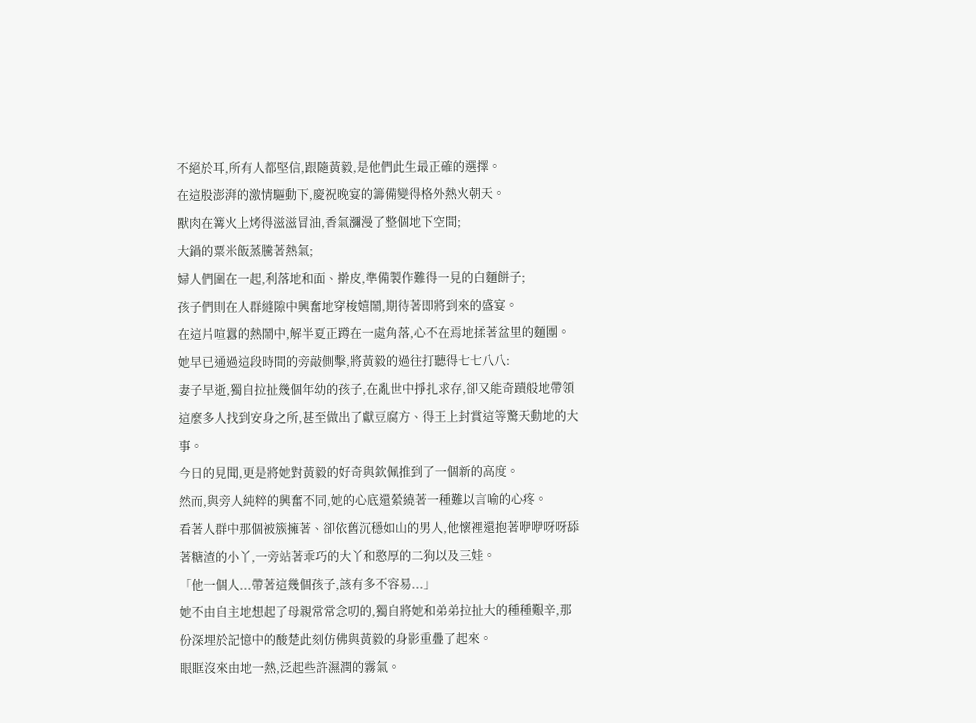不絕於耳,所有人都堅信,跟隨黃毅,是他們此生最正確的選擇。
在這股澎湃的激情驅動下,慶祝晚宴的籌備變得格外熱火朝天。
獸肉在篝火上烤得滋滋冒油,香氣瀰漫了整個地下空間;
大鍋的粟米飯蒸騰著熱氣;
婦人們圍在一起,利落地和面、擀皮,準備製作難得一見的白麵餅子;
孩子們則在人群縫隙中興奮地穿梭嬉鬧,期待著即將到來的盛宴。
在這片喧囂的熱鬧中,解半夏正蹲在一處角落,心不在焉地揉著盆里的麵團。
她早已通過這段時間的旁敲側擊,將黃毅的過往打聽得七七八八:
妻子早逝,獨自拉扯幾個年幼的孩子,在亂世中掙扎求存,卻又能奇蹟般地帶領這麼多人找到安身之所,甚至做出了獻豆腐方、得王上封賞這等驚天動地的大事。
今日的見聞,更是將她對黃毅的好奇與欽佩推到了一個新的高度。
然而,與旁人純粹的興奮不同,她的心底還縈繞著一種難以言喻的心疼。
看著人群中那個被簇擁著、卻依舊沉穩如山的男人,他懷裡還抱著咿咿呀呀舔著糖渣的小丫,一旁站著乖巧的大丫和憨厚的二狗以及三娃。
「他一個人...帶著這幾個孩子,該有多不容易...」
她不由自主地想起了母親常常念叨的,獨自將她和弟弟拉扯大的種種艱辛,那份深埋於記憶中的酸楚此刻仿佛與黃毅的身影重疊了起來。
眼眶沒來由地一熱,泛起些許濕潤的霧氣。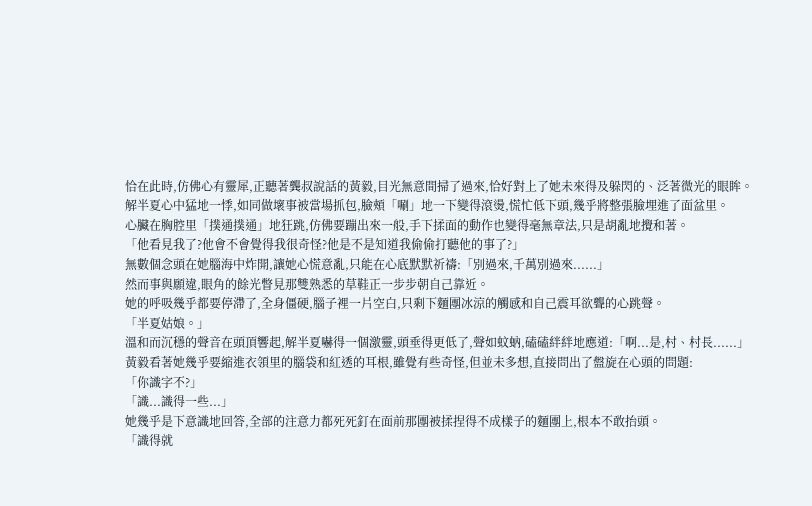恰在此時,仿佛心有靈犀,正聽著龔叔說話的黃毅,目光無意間掃了過來,恰好對上了她未來得及躲閃的、泛著微光的眼眸。
解半夏心中猛地一悸,如同做壞事被當場抓包,臉頰「唰」地一下變得滾燙,慌忙低下頭,幾乎將整張臉埋進了面盆里。
心臟在胸腔里「撲通撲通」地狂跳,仿佛要蹦出來一般,手下揉面的動作也變得毫無章法,只是胡亂地攪和著。
「他看見我了?他會不會覺得我很奇怪?他是不是知道我偷偷打聽他的事了?」
無數個念頭在她腦海中炸開,讓她心慌意亂,只能在心底默默祈禱:「別過來,千萬別過來......」
然而事與願違,眼角的餘光瞥見那雙熟悉的草鞋正一步步朝自己靠近。
她的呼吸幾乎都要停滯了,全身僵硬,腦子裡一片空白,只剩下麵團冰涼的觸感和自己震耳欲聾的心跳聲。
「半夏姑娘。」
溫和而沉穩的聲音在頭頂響起,解半夏嚇得一個激靈,頭垂得更低了,聲如蚊蚋,磕磕絆絆地應道:「啊...是,村、村長......」
黃毅看著她幾乎要縮進衣領里的腦袋和紅透的耳根,雖覺有些奇怪,但並未多想,直接問出了盤旋在心頭的問題:
「你識字不?」
「識...識得一些...」
她幾乎是下意識地回答,全部的注意力都死死釘在面前那團被揉捏得不成樣子的麵團上,根本不敢抬頭。
「識得就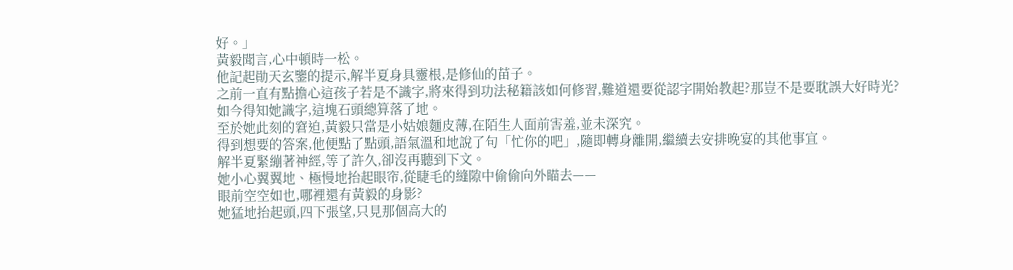好。」
黃毅聞言,心中頓時一松。
他記起勛天玄鑒的提示,解半夏身具靈根,是修仙的苗子。
之前一直有點擔心這孩子若是不識字,將來得到功法秘籍該如何修習,難道還要從認字開始教起?那豈不是要耽誤大好時光?
如今得知她識字,這塊石頭總算落了地。
至於她此刻的窘迫,黃毅只當是小姑娘麵皮薄,在陌生人面前害羞,並未深究。
得到想要的答案,他便點了點頭,語氣溫和地說了句「忙你的吧」,隨即轉身離開,繼續去安排晚宴的其他事宜。
解半夏緊繃著神經,等了許久,卻沒再聽到下文。
她小心翼翼地、極慢地抬起眼帘,從睫毛的縫隙中偷偷向外瞄去——
眼前空空如也,哪裡還有黃毅的身影?
她猛地抬起頭,四下張望,只見那個高大的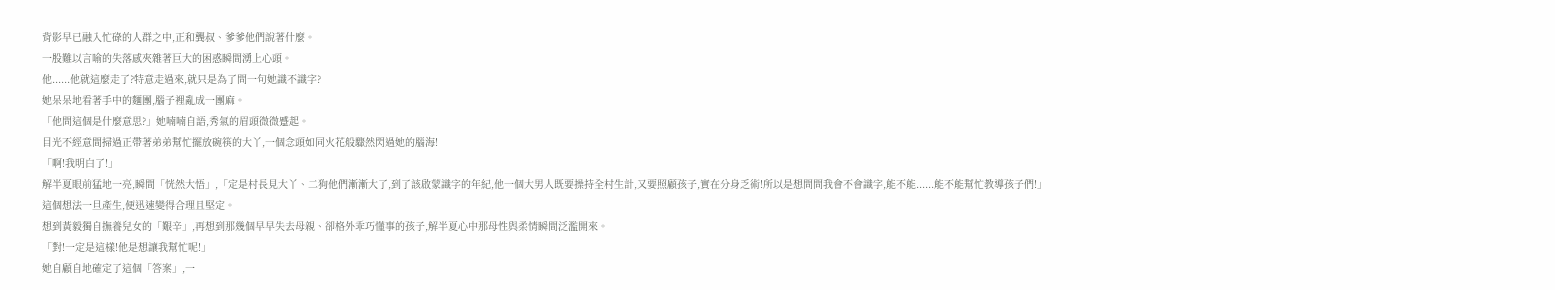背影早已融入忙碌的人群之中,正和龔叔、爹爹他們說著什麼。
一股難以言喻的失落感夾雜著巨大的困惑瞬間湧上心頭。
他......他就這麼走了?特意走過來,就只是為了問一句她識不識字?
她呆呆地看著手中的麵團,腦子裡亂成一團麻。
「他問這個是什麼意思?」她喃喃自語,秀氣的眉頭微微蹙起。
目光不經意間掃過正帶著弟弟幫忙擺放碗筷的大丫,一個念頭如同火花般驟然閃過她的腦海!
「啊!我明白了!」
解半夏眼前猛地一亮,瞬間「恍然大悟」,「定是村長見大丫、二狗他們漸漸大了,到了該啟蒙識字的年紀,他一個大男人既要操持全村生計,又要照顧孩子,實在分身乏術!所以是想問問我會不會識字,能不能......能不能幫忙教導孩子們!」
這個想法一旦產生,便迅速變得合理且堅定。
想到黃毅獨自撫養兒女的「艱辛」,再想到那幾個早早失去母親、卻格外乖巧懂事的孩子,解半夏心中那母性與柔情瞬間泛濫開來。
「對!一定是這樣!他是想讓我幫忙呢!」
她自顧自地確定了這個「答案」,一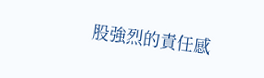股強烈的責任感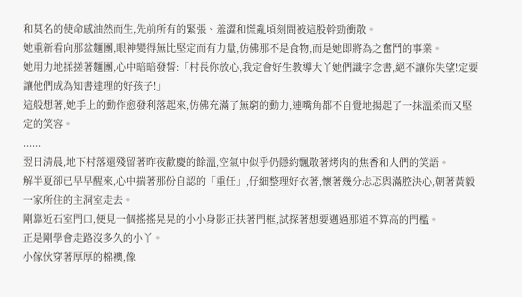和莫名的使命感油然而生,先前所有的緊張、羞澀和慌亂頃刻間被這股幹勁衝散。
她重新看向那盆麵團,眼神變得無比堅定而有力量,仿佛那不是食物,而是她即將為之奮鬥的事業。
她用力地揉搓著麵團,心中暗暗發誓:「村長你放心,我定會好生教導大丫她們識字念書,絕不讓你失望!定要讓他們成為知書達理的好孩子!」
這般想著,她手上的動作愈發利落起來,仿佛充滿了無窮的動力,連嘴角都不自覺地揚起了一抹溫柔而又堅定的笑容。
......
翌日清晨,地下村落還殘留著昨夜歡慶的餘溫,空氣中似乎仍隱約飄散著烤肉的焦香和人們的笑語。
解半夏卻已早早醒來,心中揣著那份自認的「重任」,仔細整理好衣著,懷著幾分忐忑與滿腔決心,朝著黃毅一家所住的主洞室走去。
剛靠近石室門口,便見一個搖搖晃晃的小小身影正扶著門框,試探著想要邁過那道不算高的門檻。
正是剛學會走路沒多久的小丫。
小傢伙穿著厚厚的棉襖,像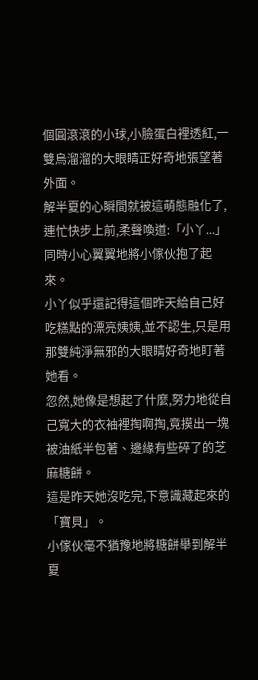個圓滾滾的小球,小臉蛋白裡透紅,一雙烏溜溜的大眼睛正好奇地張望著外面。
解半夏的心瞬間就被這萌態融化了,連忙快步上前,柔聲喚道:「小丫...」
同時小心翼翼地將小傢伙抱了起來。
小丫似乎還記得這個昨天給自己好吃糕點的漂亮姨姨,並不認生,只是用那雙純淨無邪的大眼睛好奇地盯著她看。
忽然,她像是想起了什麼,努力地從自己寬大的衣袖裡掏啊掏,竟摸出一塊被油紙半包著、邊緣有些碎了的芝麻糖餅。
這是昨天她沒吃完,下意識藏起來的「寶貝」。
小傢伙毫不猶豫地將糖餅舉到解半夏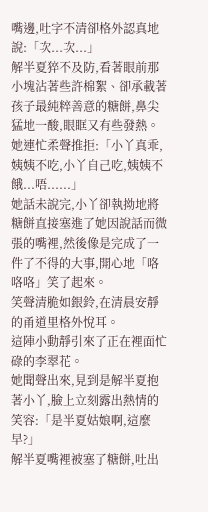嘴邊,吐字不清卻格外認真地說:「次...次...」
解半夏猝不及防,看著眼前那小塊沾著些許棉絮、卻承載著孩子最純粹善意的糖餅,鼻尖猛地一酸,眼眶又有些發熱。
她連忙柔聲推拒:「小丫真乖,姨姨不吃,小丫自己吃,姨姨不餓...唔......」
她話未說完,小丫卻執拗地將糖餅直接塞進了她因說話而微張的嘴裡,然後像是完成了一件了不得的大事,開心地「咯咯咯」笑了起來。
笑聲清脆如銀鈴,在清晨安靜的甬道里格外悅耳。
這陣小動靜引來了正在裡面忙碌的李翠花。
她聞聲出來,見到是解半夏抱著小丫,臉上立刻露出熱情的笑容:「是半夏姑娘啊,這麼早?」
解半夏嘴裡被塞了糖餅,吐出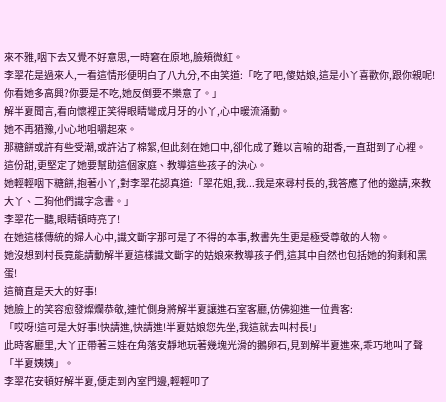來不雅,咽下去又覺不好意思,一時窘在原地,臉頰微紅。
李翠花是過來人,一看這情形便明白了八九分,不由笑道:「吃了吧,傻姑娘,這是小丫喜歡你,跟你親呢!你看她多高興?你要是不吃,她反倒要不樂意了。」
解半夏聞言,看向懷裡正笑得眼睛彎成月牙的小丫,心中暖流涌動。
她不再猶豫,小心地咀嚼起來。
那糖餅或許有些受潮,或許沾了棉絮,但此刻在她口中,卻化成了難以言喻的甜香,一直甜到了心裡。
這份甜,更堅定了她要幫助這個家庭、教導這些孩子的決心。
她輕輕咽下糖餅,抱著小丫,對李翠花認真道:「翠花姐,我...我是來尋村長的,我答應了他的邀請,來教大丫、二狗他們識字念書。」
李翠花一聽,眼睛頓時亮了!
在她這樣傳統的婦人心中,識文斷字那可是了不得的本事,教書先生更是極受尊敬的人物。
她沒想到村長竟能請動解半夏這樣識文斷字的姑娘來教導孩子們,這其中自然也包括她的狗剩和黑蛋!
這簡直是天大的好事!
她臉上的笑容愈發燦爛恭敬,連忙側身將解半夏讓進石室客廳,仿佛迎進一位貴客:
「哎呀!這可是大好事!快請進,快請進!半夏姑娘您先坐,我這就去叫村長!」
此時客廳里,大丫正帶著三娃在角落安靜地玩著幾塊光滑的鵝卵石,見到解半夏進來,乖巧地叫了聲「半夏姨姨」。
李翠花安頓好解半夏,便走到內室門邊,輕輕叩了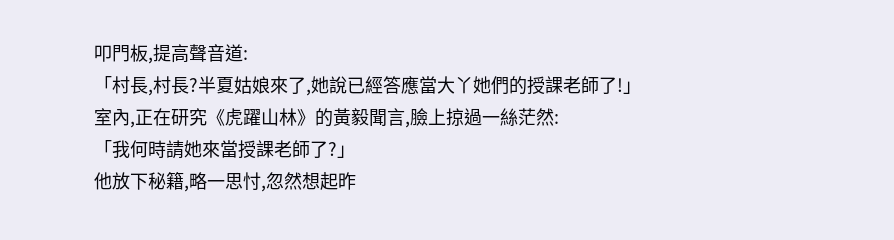叩門板,提高聲音道:
「村長,村長?半夏姑娘來了,她說已經答應當大丫她們的授課老師了!」
室內,正在研究《虎躍山林》的黃毅聞言,臉上掠過一絲茫然:
「我何時請她來當授課老師了?」
他放下秘籍,略一思忖,忽然想起昨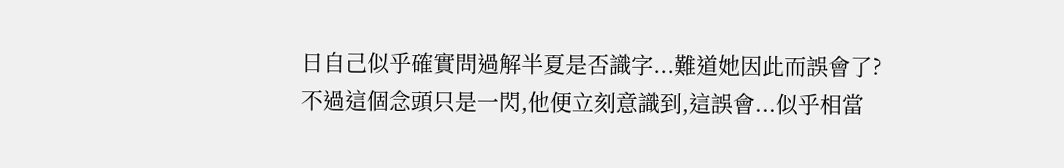日自己似乎確實問過解半夏是否識字...難道她因此而誤會了?
不過這個念頭只是一閃,他便立刻意識到,這誤會...似乎相當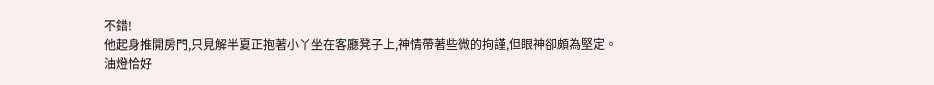不錯!
他起身推開房門,只見解半夏正抱著小丫坐在客廳凳子上,神情帶著些微的拘謹,但眼神卻頗為堅定。
油燈恰好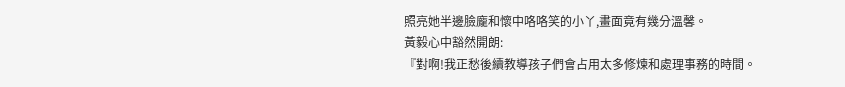照亮她半邊臉龐和懷中咯咯笑的小丫,畫面竟有幾分溫馨。
黃毅心中豁然開朗:
『對啊!我正愁後續教導孩子們會占用太多修煉和處理事務的時間。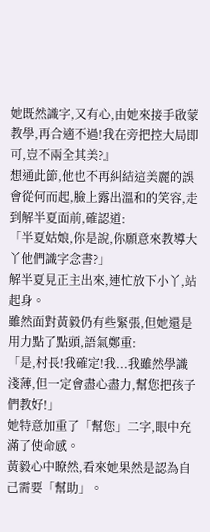她既然識字,又有心,由她來接手啟蒙教學,再合適不過!我在旁把控大局即可,豈不兩全其美?』
想通此節,他也不再糾結這美麗的誤會從何而起,臉上露出溫和的笑容,走到解半夏面前,確認道:
「半夏姑娘,你是說,你願意來教導大丫他們識字念書?」
解半夏見正主出來,連忙放下小丫,站起身。
雖然面對黃毅仍有些緊張,但她還是用力點了點頭,語氣鄭重:
「是,村長!我確定!我...我雖然學識淺薄,但一定會盡心盡力,幫您把孩子們教好!」
她特意加重了「幫您」二字,眼中充滿了使命感。
黃毅心中瞭然,看來她果然是認為自己需要「幫助」。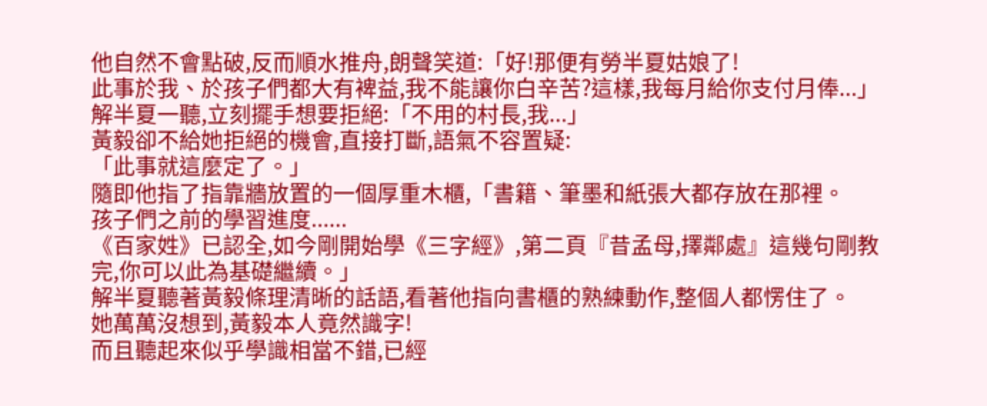他自然不會點破,反而順水推舟,朗聲笑道:「好!那便有勞半夏姑娘了!
此事於我、於孩子們都大有裨益,我不能讓你白辛苦?這樣,我每月給你支付月俸...」
解半夏一聽,立刻擺手想要拒絕:「不用的村長,我...」
黃毅卻不給她拒絕的機會,直接打斷,語氣不容置疑:
「此事就這麼定了。」
隨即他指了指靠牆放置的一個厚重木櫃,「書籍、筆墨和紙張大都存放在那裡。
孩子們之前的學習進度......
《百家姓》已認全,如今剛開始學《三字經》,第二頁『昔孟母,擇鄰處』這幾句剛教完,你可以此為基礎繼續。」
解半夏聽著黃毅條理清晰的話語,看著他指向書櫃的熟練動作,整個人都愣住了。
她萬萬沒想到,黃毅本人竟然識字!
而且聽起來似乎學識相當不錯,已經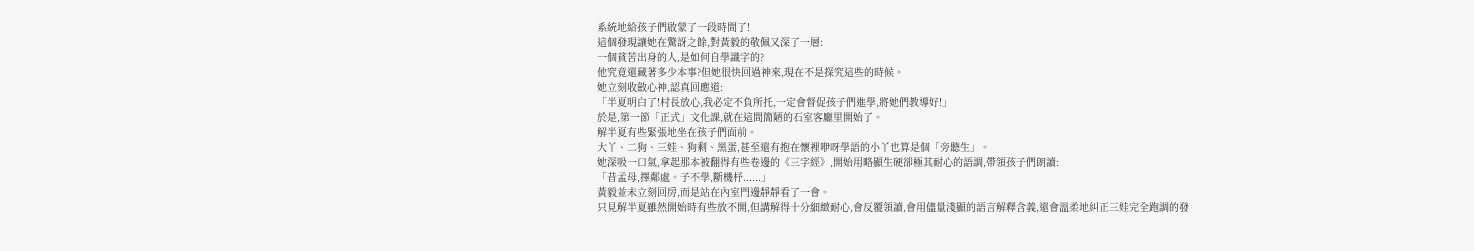系統地給孩子們啟蒙了一段時間了!
這個發現讓她在驚訝之餘,對黃毅的敬佩又深了一層:
一個貧苦出身的人,是如何自學識字的?
他究竟還藏著多少本事?但她很快回過神來,現在不是探究這些的時候。
她立刻收斂心神,認真回應道:
「半夏明白了!村長放心,我必定不負所托,一定會督促孩子們進學,將她們教導好!」
於是,第一節「正式」文化課,就在這間簡陋的石室客廳里開始了。
解半夏有些緊張地坐在孩子們面前。
大丫、二狗、三娃、狗剩、黑蛋,甚至還有抱在懷裡咿呀學語的小丫也算是個「旁聽生」。
她深吸一口氣,拿起那本被翻得有些卷邊的《三字經》,開始用略顯生硬卻極其耐心的語調,帶領孩子們朗讀:
「昔孟母,擇鄰處。子不學,斷機杼......」
黃毅並未立刻回房,而是站在內室門邊靜靜看了一會。
只見解半夏雖然開始時有些放不開,但講解得十分細緻耐心,會反覆領讀,會用儘量淺顯的語言解釋含義,還會溫柔地糾正三娃完全跑調的發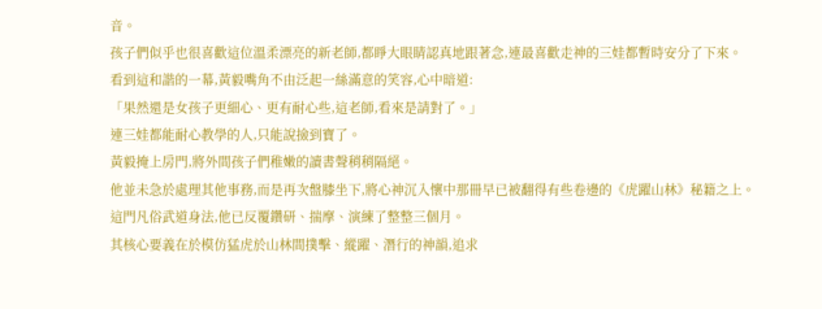音。
孩子們似乎也很喜歡這位溫柔漂亮的新老師,都睜大眼睛認真地跟著念,連最喜歡走神的三娃都暫時安分了下來。
看到這和諧的一幕,黃毅嘴角不由泛起一絲滿意的笑容,心中暗道:
「果然還是女孩子更細心、更有耐心些,這老師,看來是請對了。」
連三娃都能耐心教學的人,只能說撿到寶了。
黃毅掩上房門,將外間孩子們稚嫩的讀書聲稍稍隔絕。
他並未急於處理其他事務,而是再次盤膝坐下,將心神沉入懷中那冊早已被翻得有些卷邊的《虎躍山林》秘籍之上。
這門凡俗武道身法,他已反覆鑽研、揣摩、演練了整整三個月。
其核心要義在於模仿猛虎於山林間撲擊、縱躍、潛行的神韻,追求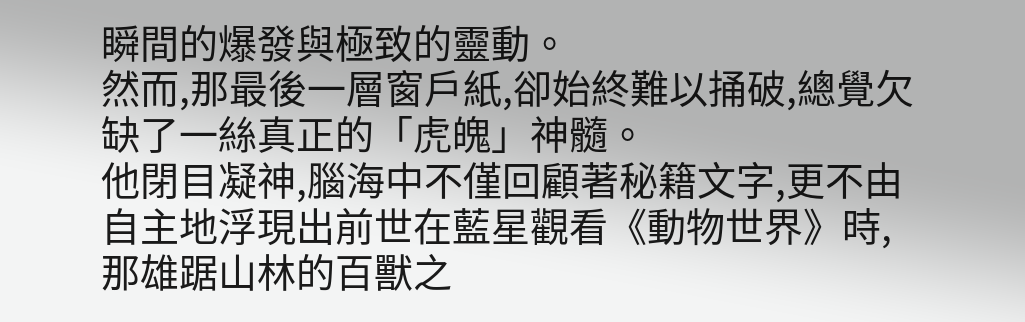瞬間的爆發與極致的靈動。
然而,那最後一層窗戶紙,卻始終難以捅破,總覺欠缺了一絲真正的「虎魄」神髓。
他閉目凝神,腦海中不僅回顧著秘籍文字,更不由自主地浮現出前世在藍星觀看《動物世界》時,那雄踞山林的百獸之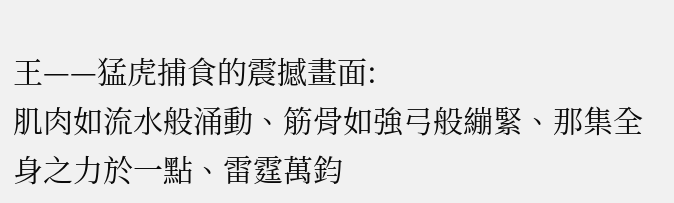王——猛虎捕食的震撼畫面:
肌肉如流水般涌動、筋骨如強弓般繃緊、那集全身之力於一點、雷霆萬鈞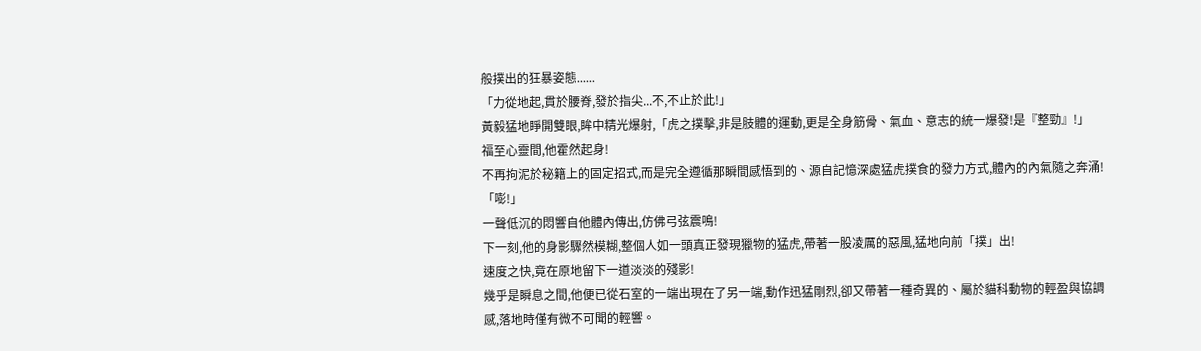般撲出的狂暴姿態......
「力從地起,貫於腰脊,發於指尖...不,不止於此!」
黃毅猛地睜開雙眼,眸中精光爆射,「虎之撲擊,非是肢體的運動,更是全身筋骨、氣血、意志的統一爆發!是『整勁』!」
福至心靈間,他霍然起身!
不再拘泥於秘籍上的固定招式,而是完全遵循那瞬間感悟到的、源自記憶深處猛虎撲食的發力方式,體內的內氣隨之奔涌!
「嘭!」
一聲低沉的悶響自他體內傳出,仿佛弓弦震鳴!
下一刻,他的身影驟然模糊,整個人如一頭真正發現獵物的猛虎,帶著一股凌厲的惡風,猛地向前「撲」出!
速度之快,竟在原地留下一道淡淡的殘影!
幾乎是瞬息之間,他便已從石室的一端出現在了另一端,動作迅猛剛烈,卻又帶著一種奇異的、屬於貓科動物的輕盈與協調感,落地時僅有微不可聞的輕響。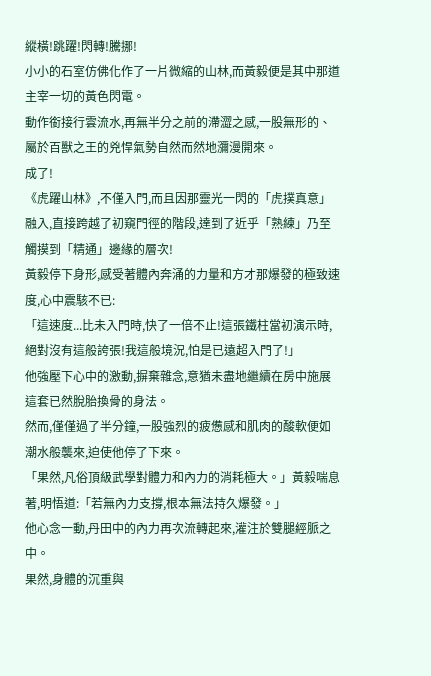縱橫!跳躍!閃轉!騰挪!
小小的石室仿佛化作了一片微縮的山林,而黃毅便是其中那道主宰一切的黃色閃電。
動作銜接行雲流水,再無半分之前的滯澀之感,一股無形的、屬於百獸之王的兇悍氣勢自然而然地瀰漫開來。
成了!
《虎躍山林》,不僅入門,而且因那靈光一閃的「虎撲真意」融入,直接跨越了初窺門徑的階段,達到了近乎「熟練」乃至觸摸到「精通」邊緣的層次!
黃毅停下身形,感受著體內奔涌的力量和方才那爆發的極致速度,心中震駭不已:
「這速度...比未入門時,快了一倍不止!這張鐵柱當初演示時,絕對沒有這般誇張!我這般境況,怕是已遠超入門了!」
他強壓下心中的激動,摒棄雜念,意猶未盡地繼續在房中施展這套已然脫胎換骨的身法。
然而,僅僅過了半分鐘,一股強烈的疲憊感和肌肉的酸軟便如潮水般襲來,迫使他停了下來。
「果然,凡俗頂級武學對體力和內力的消耗極大。」黃毅喘息著,明悟道:「若無內力支撐,根本無法持久爆發。」
他心念一動,丹田中的內力再次流轉起來,灌注於雙腿經脈之中。
果然,身體的沉重與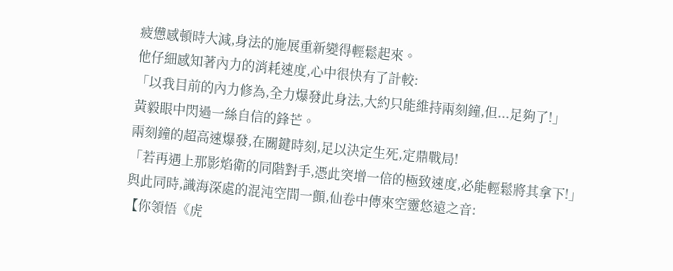疲憊感頓時大減,身法的施展重新變得輕鬆起來。
他仔細感知著內力的消耗速度,心中很快有了計較:
「以我目前的內力修為,全力爆發此身法,大約只能維持兩刻鐘,但...足夠了!」
黃毅眼中閃過一絲自信的鋒芒。
兩刻鐘的超高速爆發,在關鍵時刻,足以決定生死,定鼎戰局!
「若再遇上那影焰衛的同階對手,憑此突增一倍的極致速度,必能輕鬆將其拿下!」
與此同時,識海深處的混沌空間一顫,仙卷中傳來空靈悠遠之音:
【你領悟《虎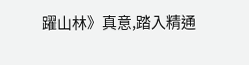躍山林》真意,踏入精通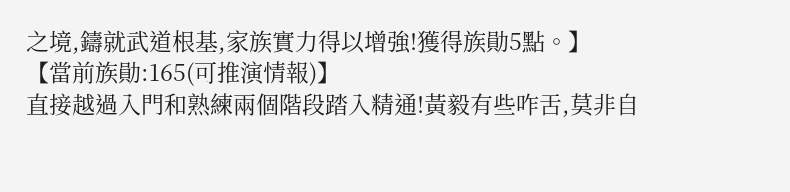之境,鑄就武道根基,家族實力得以增強!獲得族勛5點。】
【當前族勛:165(可推演情報)】
直接越過入門和熟練兩個階段踏入精通!黃毅有些咋舌,莫非自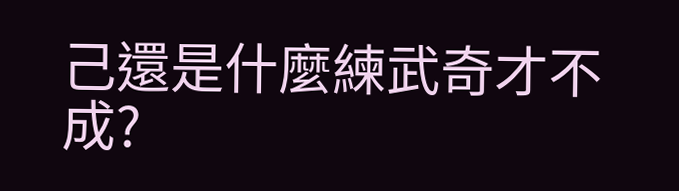己還是什麼練武奇才不成?